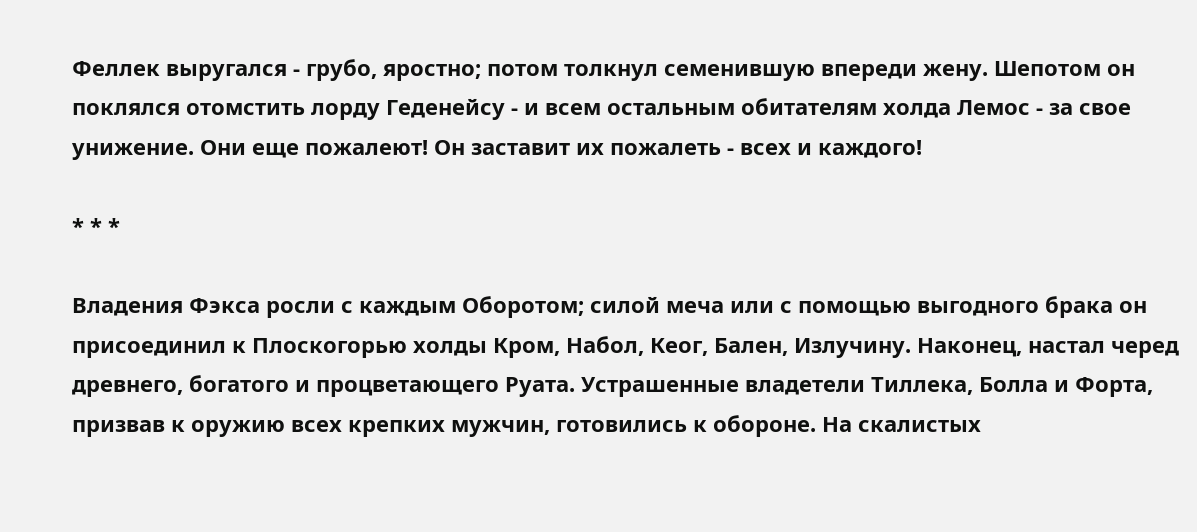Феллек выругался - грубо, яростно; потом толкнул семенившую впереди жену. Шепотом он поклялся отомстить лорду Геденейсу - и всем остальным обитателям холда Лемос - за свое унижение. Они еще пожалеют! Он заставит их пожалеть - всех и каждого!

* * *

Владения Фэкса росли с каждым Оборотом; силой меча или с помощью выгодного брака он присоединил к Плоскогорью холды Кром, Набол, Кеог, Бален, Излучину. Наконец, настал черед древнего, богатого и процветающего Руата. Устрашенные владетели Тиллека, Болла и Форта, призвав к оружию всех крепких мужчин, готовились к обороне. На скалистых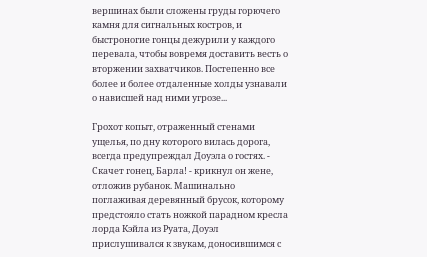вершинах были сложены груды горючего камня для сигнальных костров, и быстроногие гонцы дежурили у каждого перевала, чтобы вовремя доставить весть о вторжении захватчиков. Постепенно все более и более отдаленные холды узнавали о нависшей над ними угрозе...

Грохот копыт, отраженный стенами ущелья, по дну которого вилась дорога, всегда предупреждал Доуэла о гостях. - Скачет гонец, Барла! - крикнул он жене, отложив рубанок. Машинально поглаживая деревянный брусок, которому предстояло стать ножкой парадном кресла лорда Кэйла из Руата, Доуэл прислушивался к звукам, доносившимся с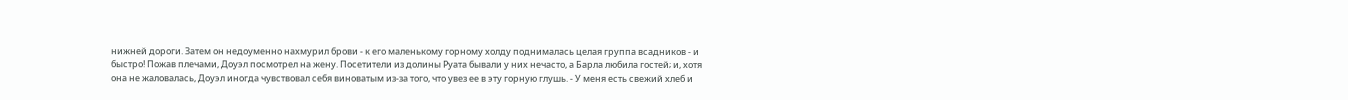нижней дороги. Затем он недоуменно нахмурил брови - к его маленькому горному холду поднималась целая группа всадников - и быстро! Пожав плечами, Доуэл посмотрел на жену. Посетители из долины Руата бывали у них нечасто, а Барла любила гостей; и, хотя она не жаловалась, Доуэл иногда чувствовал себя виноватым из-за того, что увез ее в эту горную глушь. - У меня есть свежий хлеб и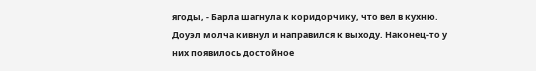ягоды, - Барла шагнула к коридорчику, что вел в кухню. Доуэл молча кивнул и направился к выходу. Наконец-то у них появилось достойное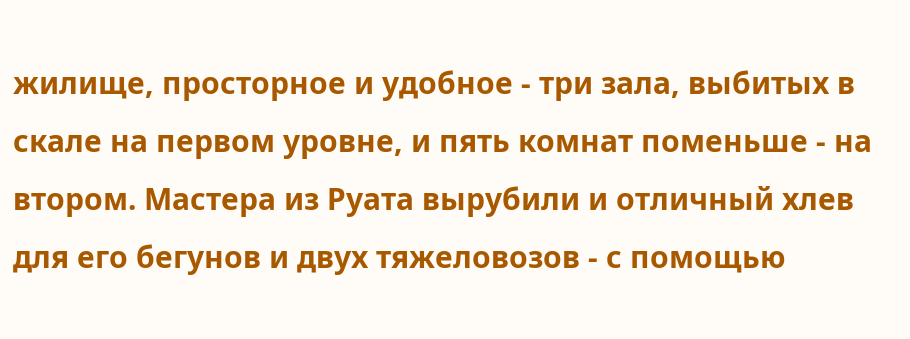жилище, просторное и удобное - три зала, выбитых в скале на первом уровне, и пять комнат поменьше - на втором. Мастера из Руата вырубили и отличный хлев для его бегунов и двух тяжеловозов - с помощью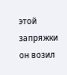этой запряжки он возил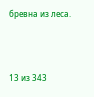бревна из леса.



13 из 343